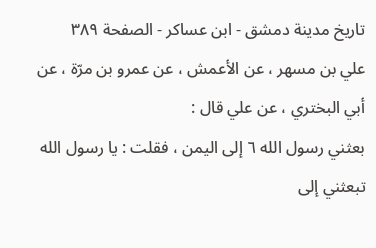تاريخ مدينة دمشق - ابن عساكر - الصفحة ٣٨٩
علي بن مسهر ، عن الأعمش ، عن عمرو بن مرّة ، عن أبي البختري ، عن علي قال :
بعثني رسول الله ٦ إلى اليمن ، فقلت : يا رسول الله تبعثني إلى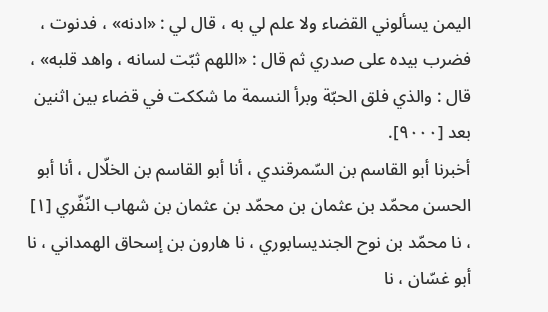اليمن يسألوني القضاء ولا علم لي به ، قال لي : «ادنه» ، فدنوت ، فضرب بيده على صدري ثم قال : «اللهم ثبّت لسانه ، واهد قلبه» ، قال : والذي فلق الحبّة وبرأ النسمة ما شككت في قضاء بين اثنين بعد [٩٠٠٠].
أخبرنا أبو القاسم بن السّمرقندي ، أنا أبو القاسم بن الخلّال ، أنا أبو الحسن محمّد بن عثمان بن محمّد بن عثمان بن شهاب النّفّري [١] ، نا محمّد بن نوح الجنديسابوري ، نا هارون بن إسحاق الهمداني ، نا أبو غسّان ، نا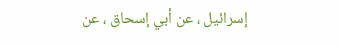إسرائيل ، عن أبي إسحاق ، عن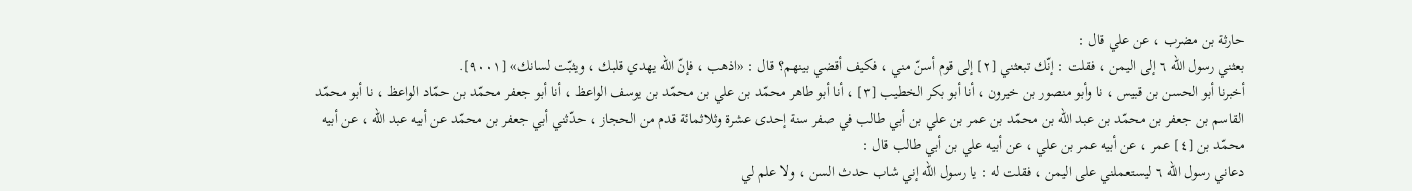حارثة بن مضرب ، عن علي قال :
بعثني رسول الله ٦ إلى اليمن ، فقلت : إنّك تبعثني [٢] إلى قوم أسنّ مني ، فكيف أقضي بينهم؟ قال : «اذهب ، فإنّ الله يهدي قلبك ، ويثبّت لسانك» [٩٠٠١].
أخبرنا أبو الحسن بن قبيس ، نا وأبو منصور بن خيرون ، أنا أبو بكر الخطيب [٣] ، أنا أبو طاهر محمّد بن علي بن محمّد بن يوسف الواعظ ، أنا أبو جعفر محمّد بن حمّاد الواعظ ، نا أبو محمّد القاسم بن جعفر بن محمّد بن عبد الله بن محمّد بن عمر بن علي بن أبي طالب في صفر سنة إحدى عشرة وثلاثمائة قدم من الحجاز ، حدّثني أبي جعفر بن محمّد عن أبيه عبد الله ، عن أبيه محمّد بن [٤] عمر ، عن أبيه عمر بن علي ، عن أبيه علي بن أبي طالب قال :
دعاني رسول الله ٦ ليستعملني على اليمن ، فقلت له : يا رسول الله إني شاب حدث السن ، ولا علم لي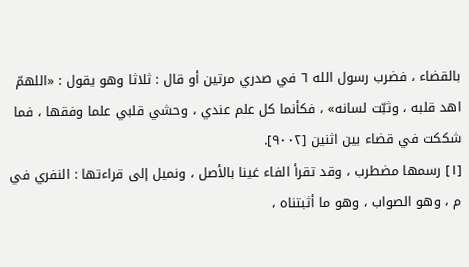بالقضاء ، فضرب رسول الله ٦ في صدري مرتين أو قال : ثلاثا وهو يقول : «اللهمّ اهد قلبه ، وثبّت لسانه» ، فكأنما كل علم عندي ، وحشي قلبي علما وفقها ، فما شككت في قضاء بين اثنين [٩٠٠٢].
[١] رسمها مضطرب ، وقد تقرأ الفاء غينا بالأصل ، ونميل إلى قراءتها : النفري في م ، وهو الصواب ، وهو ما أثبتناه ،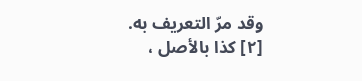وقد مرّ التعريف به.
[٢] كذا بالأصل ،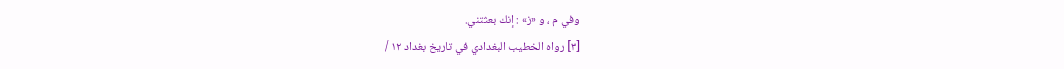وفي م ، و «ز» : إنك بعثتني.
[٣] رواه الخطيب البغدادي في تاريخ بغداد ١٢ /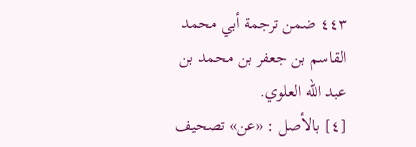٤٤٣ ضمن ترجمة أبي محمد القاسم بن جعفر بن محمد بن عبد الله العلوي.
[٤] بالأصل : «عن» تصحيف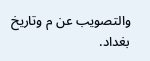والتصويب عن م وتاريخ بغداد.